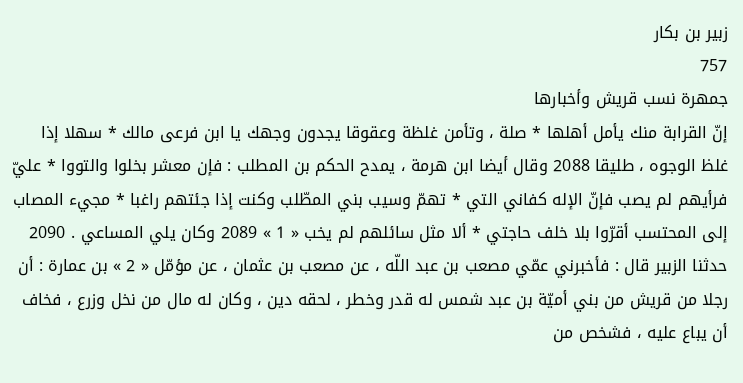زبير بن بكار
757
جمهرة نسب قريش وأخبارها
إنّ القرابة منك يأمل أهلها * صلة ، وتأمن غلظة وعقوقا يجدون وجهك يا ابن فرعى مالك * سهلا إذا غلظ الوجوه ، طليقا 2088 وقال أيضا ابن هرمة ، يمدح الحكم بن المطلب : فإن معشر بخلوا والتووا * عليّ فرأيهم لم يصب فإنّ الإله كفاني التي * تهمّ وسيب بني المطّلب وكنت إذا جئتهم راغبا * مجيء المصاب إلى المحتسب أقرّوا بلا خلف حاجتي * ألا مثل سائلهم لم يخب « 1 » 2089 وكان يلي المساعي . 2090 حدثنا الزبير قال : فأخبرني عمّي مصعب بن عبد اللّه ، عن مصعب بن عثمان ، عن مؤمّل « 2 » بن عمارة : أن رجلا من قريش من بني أميّة بن عبد شمس له قدر وخطر ، لحقه دين ، وكان له مال من نخل وزرع ، فخاف أن يباع عليه ، فشخص من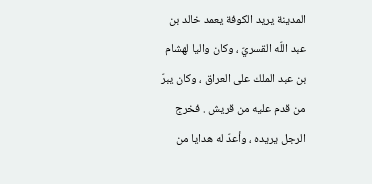المدينة يريد الكوفة يعمد خالد بن عبد اللّه القسريّ ، وكان واليا لهشام بن عبد الملك على العراق ، وكان يبرّ من قدم عليه من قريش . فخرج الرجل يريده ، وأعدّ له هدايا من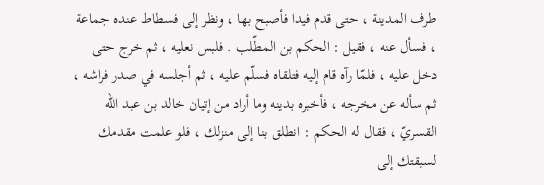طرف المدينة ، حتى قدم فيدا فأصبح بها ، ونظر إلى فسطاط عنده جماعة ، فسأل عنه ، فقيل : الحكم بن المطّلب . فلبس نعليه ، ثم خرج حتى دخل عليه ، فلمّا رآه قام إليه فتلقاه فسلّم عليه ، ثم أجلسه في صدر فراشه ، ثم سأله عن مخرجه ، فأخبره بدينه وما أراد من إتيان خالد بن عبد اللّه القسريّ ، فقال له الحكم : انطلق بنا إلى منزلك ، فلو علمت مقدمك لسبقتك إلى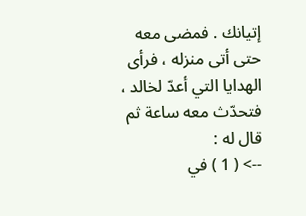إتيانك . فمضى معه حتى أتى منزله ، فرأى الهدايا التي أعدّ لخالد ، فتحدّث معه ساعة ثم قال له :
--> ( 1 ) في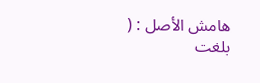هامش الأصل : ( بلغت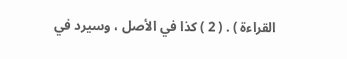القراءة ) . ( 2 ) كذا في الأصل ، وسيرد في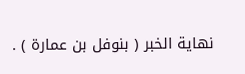نهاية الخبر ( بنوفل بن عمارة ) .